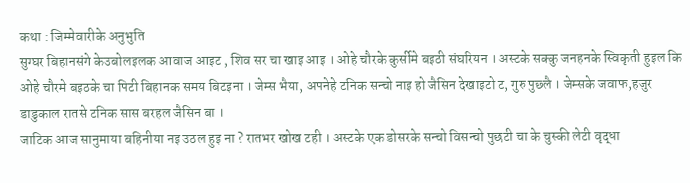कथा : जिम्मेवारीके अनुभुति
सुग्घर बिहानसंगे केउबोलइलक आवाज आइट , शिव सर चा खाइ आइ । ओहे चौरके कुर्सीमे बइठी संघरियन । अस्टके सक्कु जनहनके स्विकृती हुइल कि ओहे चौरमे बइठके चा पिटी बिहानक समय बिटइना । जेम्स भैया, अपनेहे टनिक सन्चो नाइ हो जैसिन देखाइटो ट, गुरु पुछ्लै । जेम्सके जवाफ,हजुर डाडुकाल रातसे टनिक सास बरहल जैसिन बा ।
जाटिक आज सानुमाया बहिनीया नइ उठल हुइ ना ? रातभर खोख टही । अस्टके एक डोसरके सन्चो विसन्चो पुछटी चा के चुस्की लेटी वृद्धा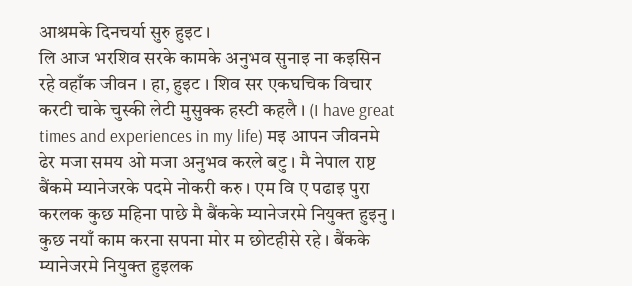आश्रमके दिनचर्या सुरु हुइट ।
लि आज भरशिव सरके कामके अनुभव सुनाइ ना कइसिन रहे वहाँक जीवन । हा, हुइट । शिव सर एकघचिक विचार करटी चाके चुस्की लेटी मुसुक्क हस्टी कहलै । (I have great times and experiences in my life) मइ आपन जीवनमे ढेर मजा समय ओ मजा अनुभव करले बटु । मै नेपाल राष्ट बैंकमे म्यानेजरके पदमे नोकरी करु । एम वि ए पढाइ पुरा करलक कुछ महिना पाछे मै बैंकके म्यानेजरमे नियुक्त हुइनु । कुछ नयाँ काम करना सपना मोर म छोटहीसे रहे । बैंकके म्यानेजरमे नियुक्त हुइलक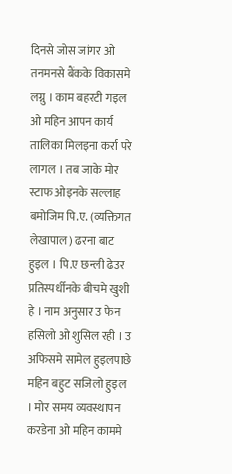दिनसे जोस जांगर ओ तनमनसे बैंकके विकासमे लग्नु । काम बहरटी गइल ओ महिन आपन कार्य तालिका मिलइना कर्रा परे लागल । तब जाके मोर स्टाफ ओइनके सल्लाह बमोजिम पि.ए. (व्यक्तिगत लेखापाल) ढरना बाट हुइल । पि.ए छन्ली ढेउर प्रतिस्पर्धीनके बीचमे खुशी हे । नाम अनुसार उ फेन हसिलो ओ शुसिल रही । उ अफिसमे सामेल हुइलपाछे महिन बहुट सजिलो हुइल । मोर समय व्यवस्थापन करडेना ओ महिन काममे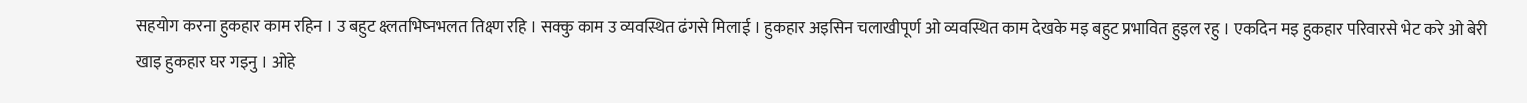सहयोग करना हुकहार काम रहिन । उ बहुट क्ष्लतभिष्नभलत तिक्ष्ण रहि । सक्कु काम उ व्यवस्थित ढंगसे मिलाई । हुकहार अइसिन चलाखीपूर्ण ओ व्यवस्थित काम देखके मइ बहुट प्रभावित हुइल रहु । एकदिन मइ हुकहार परिवारसे भेट करे ओ बेरी खाइ हुकहार घर गइनु । ओहे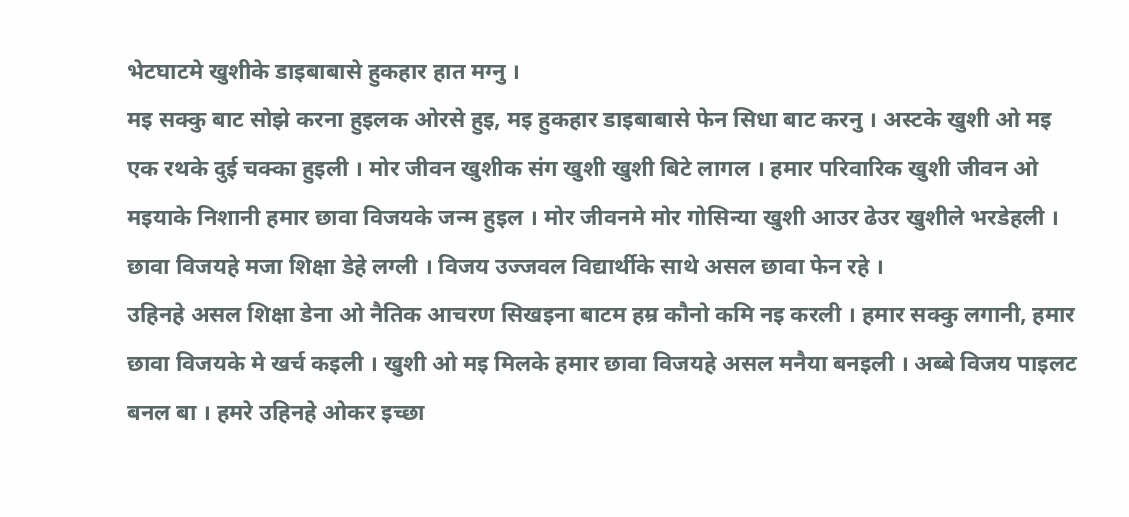भेटघाटमे खुशीके डाइबाबासे हुकहार हात मग्नु ।
मइ सक्कु बाट सोझे करना हुइलक ओरसे हुइ, मइ हुकहार डाइबाबासे फेन सिधा बाट करनु । अस्टके खुशी ओ मइ एक रथके दुई चक्का हुइली । मोर जीवन खुशीक संग खुशी खुशी बिटे लागल । हमार परिवारिक खुशी जीवन ओ मइयाके निशानी हमार छावा विजयके जन्म हुइल । मोर जीवनमे मोर गोसिन्या खुशी आउर ढेउर खुशीले भरडेहली । छावा विजयहे मजा शिक्षा डेहे लग्ली । विजय उज्जवल विद्यार्थीके साथे असल छावा फेन रहे ।
उहिनहे असल शिक्षा डेना ओ नैतिक आचरण सिखइना बाटम हम्र कौनो कमि नइ करली । हमार सक्कु लगानी, हमार छावा विजयके मे खर्च कइली । खुशी ओ मइ मिलके हमार छावा विजयहे असल मनैया बनइली । अब्बे विजय पाइलट बनल बा । हमरे उहिनहे ओकर इच्छा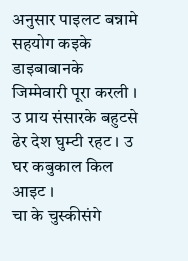अनुसार पाइलट बन्नामे सहयोग कइके डाइबाबानके जिम्मेवारी पूरा करली । उ प्राय संसारके बहुटसे ढेर देश घुम्टी रहट । उ घर कबुकाल किल आइट ।
चा के चुस्कीसंगे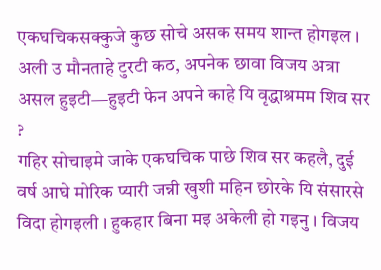एकघचिकसक्कुजे कुछ सोचे असक समय शान्त होगइल ।
अली उ मौनताहे टुरटी कठ, अपनेक छावा विजय अत्रा असल हुइटी—हुइटी फेन अपने काहे यि वृद्धाश्रमम शिव सर ?
गहिर सोचाइमे जाके एकघचिक पाछे शिव सर कहलै, दुई वर्ष आघे मोरिक प्यारी जन्नी खुशी महिन छोरके यि संसारसे विदा होगइली । हुकहार बिना मइ अकेली हो गइनु । विजय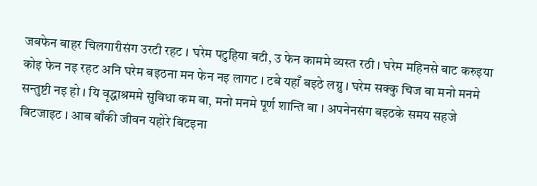जबफेन बाहर चिलगारीसंग उरटी रहट । घरेम पटुहिया बटी, उ फेन काममे व्यस्त रठी । घरेम महिनसे बाट करुइया कोइ फेन नइ रहट अनि घरेम बइठना मन फेन नइ लागट । टबे यहाँ बइठे लग्नु । घरेम सक्कु चिज बा मनो मनमे सन्तुष्टी नइ हो । यि वृद्धाश्रममे सुविधा कम बा, मनो मनमे पूर्ण शान्ति बा । अपनेनसंग बइठके समय सहजे बिटजाइट । आब बाँकी जीवन यहोरे बिटइना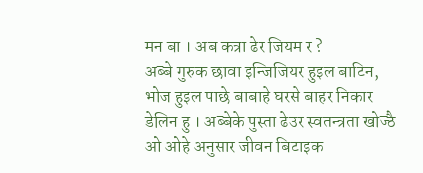मन बा । अब कत्रा ढेर जियम र ?
अब्बे गुरुक छावा इन्जिजियर हुइल बाटिन, भोज हुइल पाछे बाबाहे घरसे बाहर निकार डेलिन हु । अब्बेके पुस्ता ढेउर स्वतन्त्रता खोज्ठै ओ ओहे अनुसार जीवन बिटाइक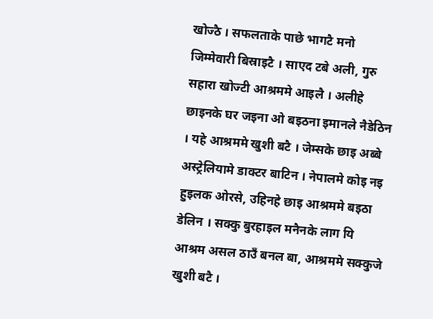खोज्ठै । सफलताके पाछे भागटै मनो जिम्मेवारी बिस्राइटै । साएद टबे अली, गुरु सहारा खोज्टी आश्रममे आइलै । अलीहे छाइनके घर जइना ओ बइठना इमानले नैडेठिन । यहे आश्रममे खुशी बटै । जेम्सके छाइ अब्बे अस्ट्रेलियामे डाक्टर बाटिन । नेपालमे कोइ नइ हुइलक ओरसे, उहिनहे छाइ आश्रममे बइठा डेलिन । सक्कु बुरहाइल मनैनके लाग यि आश्रम असल ठाउँ बनल बा, आश्रममे सक्कुजे खुशी बटै ।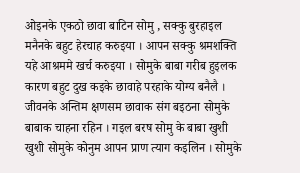ओइनके एकठो छावा बाटिन सोमु , सक्कु बुरहाइल मनैनके बहुट हेरचाह करुइया । आपन सक्कु श्रमशक्ति यहे आश्रममे खर्च करुइया । सोमुके बाबा गरीब हुइलक कारण बहुट दुख कइके छावाहे परहाके योग्य बनैलै । जीवनके अन्तिम क्षणसम छावाक संग बइठना सोमुके बाबाक चाहना रहिन । गइल बरष सोमु के बाबा खुशी खुशी सोमुके कोनुम आपन प्राण त्याग कइलिन । सोमुके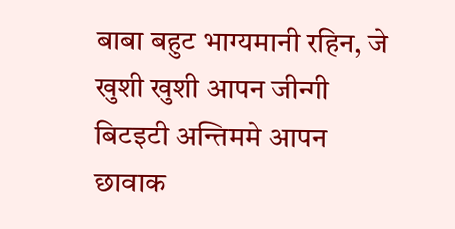बाबा बहुट भाग्यमानी रहिन, जे खुशी खुशी आपन जीन्गी बिटइटी अन्तिममे आपन छावाक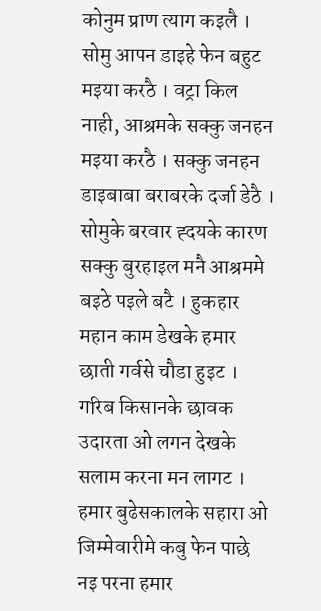कोनुम प्राण त्याग कइलै । सोमु आपन डाइहे फेन बहुट मइया करठै । वट्रा किल नाही, आश्रमके सक्कु जनहन मइया करठै । सक्कु जनहन डाइबाबा बराबरके दर्जा डेठै । सोमुके बरवार ह्दयके कारण सक्कु बुरहाइल मनै आश्रममे बइठे पइले बटै । हुकहार महान काम डेखके हमार छाती गर्वसे चौडा हुइट । गरिब किसानके छावक उदारता ओ लगन देखके सलाम करना मन लागट । हमार बुढेसकालके सहारा ओ जिम्मेवारीमे कबु फेन पाछे नइ परना हमार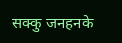सक्कु जनहनके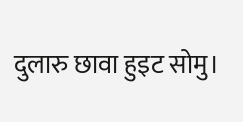दुलारु छावा हुइट सोमु।